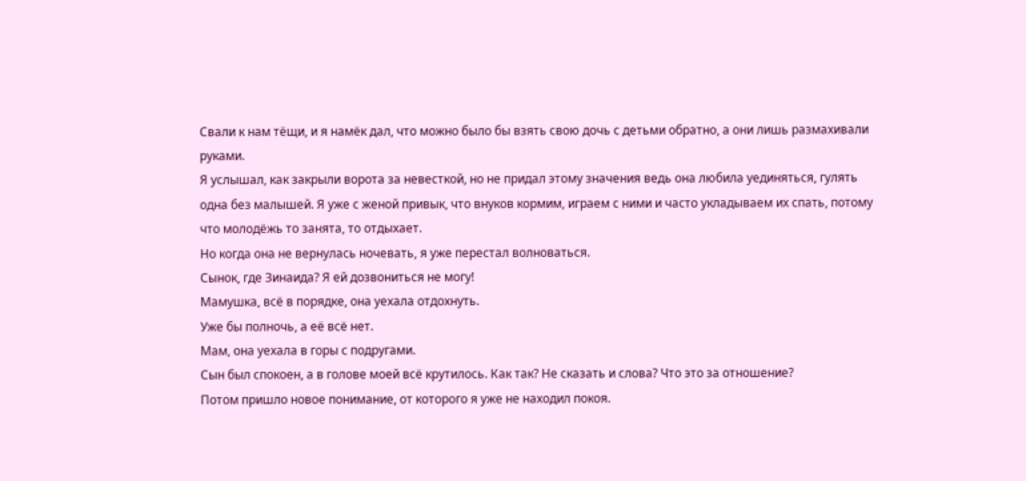Свали к нам тёщи, и я намёк дал, что можно было бы взять свою дочь с детьми обратно, а они лишь размахивали руками.
Я услышал, как закрыли ворота за невесткой, но не придал этому значения ведь она любила уединяться, гулять одна без малышей. Я уже с женой привык, что внуков кормим, играем с ними и часто укладываем их спать, потому что молодёжь то занята, то отдыхает.
Но когда она не вернулась ночевать, я уже перестал волноваться.
Сынок, где Зинаида? Я ей дозвониться не могу!
Мамушка, всё в порядке, она уехала отдохнуть.
Уже бы полночь, а её всё нет.
Мам, она уехала в горы с подругами.
Сын был спокоен, а в голове моей всё крутилось. Как так? Не сказать и слова? Что это за отношение?
Потом пришло новое понимание, от которого я уже не находил покоя.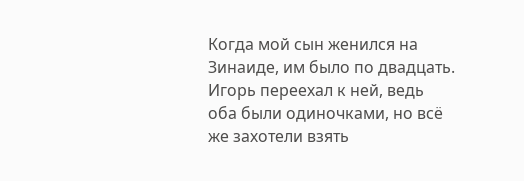Когда мой сын женился на Зинаиде, им было по двадцать. Игорь переехал к ней, ведь оба были одиночками, но всё же захотели взять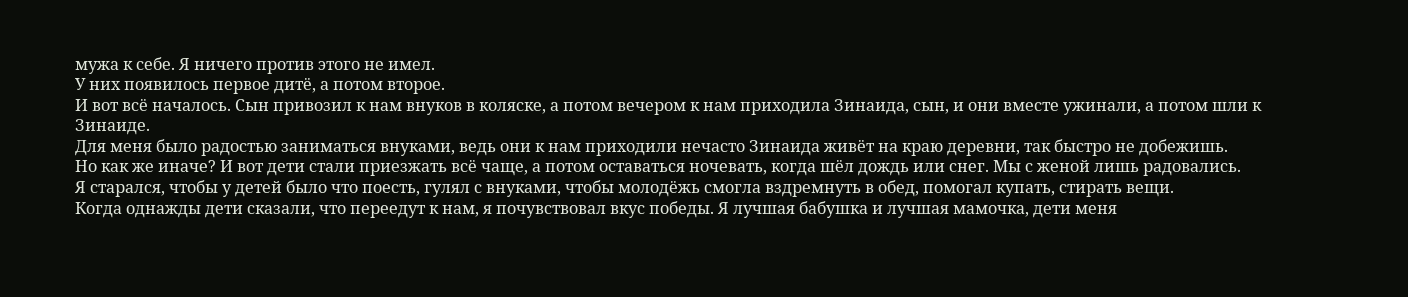мужа к себе. Я ничего против этого не имел.
У них появилось первое дитё, а потом второе.
И вот всё началось. Сын привозил к нам внуков в коляске, а потом вечером к нам приходила Зинаида, сын, и они вместе ужинали, а потом шли к Зинаиде.
Для меня было радостью заниматься внуками, ведь они к нам приходили нечасто Зинаида живёт на краю деревни, так быстро не добежишь.
Но как же иначе? И вот дети стали приезжать всё чаще, а потом оставаться ночевать, когда шёл дождь или снег. Мы с женой лишь радовались.
Я старался, чтобы у детей было что поесть, гулял с внуками, чтобы молодёжь смогла вздремнуть в обед, помогал купать, стирать вещи.
Когда однажды дети сказали, что переедут к нам, я почувствовал вкус победы. Я лучшая бабушка и лучшая мамочка, дети меня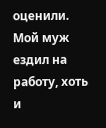оценили.
Мой муж ездил на работу, хоть и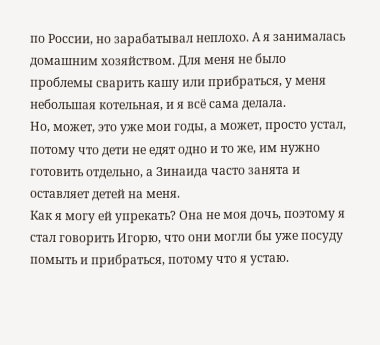по России, но зарабатывал неплохо. А я занималась домашним хозяйством. Для меня не было проблемы сварить кашу или прибраться, у меня небольшая котельная, и я всё сама делала.
Но, может, это уже мои годы, а может, просто устал, потому что дети не едят одно и то же, им нужно готовить отдельно, а Зинаида часто занята и оставляет детей на меня.
Как я могу ей упрекать? Она не моя дочь, поэтому я стал говорить Игорю, что они могли бы уже посуду помыть и прибраться, потому что я устаю.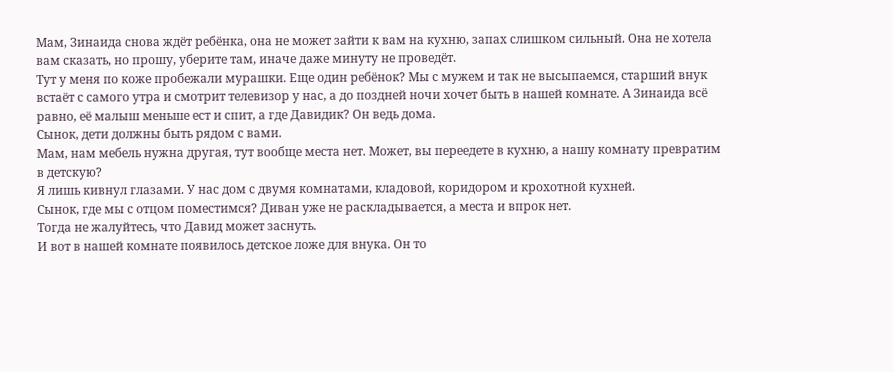Мам, Зинаида снова ждёт ребёнка, она не может зайти к вам на кухню, запах слишком сильный. Она не хотела вам сказать, но прошу, уберите там, иначе даже минуту не проведёт.
Тут у меня по коже пробежали мурашки. Еще один ребёнок? Мы с мужем и так не высыпаемся, старший внук встаёт с самого утра и смотрит телевизор у нас, а до поздней ночи хочет быть в нашей комнате. А Зинаида всё равно, её малыш меньше ест и спит, а где Давидик? Он ведь дома.
Сынок, дети должны быть рядом с вами.
Мам, нам мебель нужна другая, тут вообще места нет. Может, вы переедете в кухню, а нашу комнату превратим в детскую?
Я лишь кивнул глазами. У нас дом с двумя комнатами, кладовой, коридором и крохотной кухней.
Сынок, где мы с отцом поместимся? Диван уже не раскладывается, а места и впрок нет.
Тогда не жалуйтесь, что Давид может заснуть.
И вот в нашей комнате появилось детское ложе для внука. Он то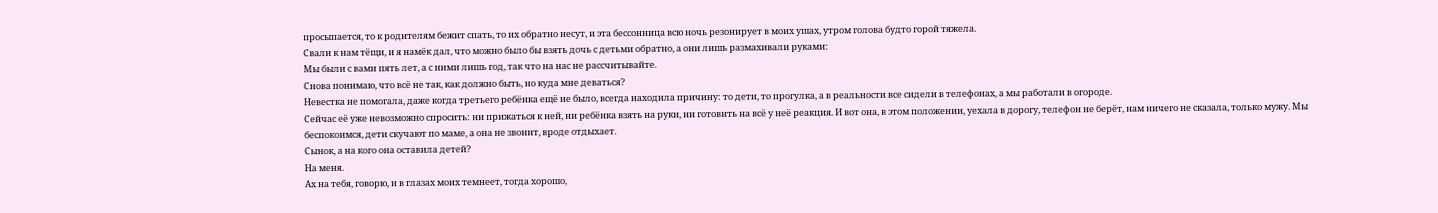просыпается, то к родителям бежит спать, то их обратно несут, и эта бессонница всю ночь резонирует в моих ушах, утром голова будто горой тяжела.
Свали к нам тёщи, и я намёк дал, что можно было бы взять дочь с детьми обратно, а они лишь размахивали руками:
Мы были с вами пять лет, а с ними лишь год, так что на нас не рассчитывайте.
Снова понимаю, что всё не так, как должно быть, но куда мне деваться?
Невестка не помогала, даже когда третьего ребёнка ещё не было, всегда находила причину: то дети, то прогулка, а в реальности все сидели в телефонах, а мы работали в огороде.
Сейчас её уже невозможно спросить: ни прижаться к ней, ни ребёнка взять на руки, ни готовить на всё у неё реакция. И вот она, в этом положении, уехала в дорогу, телефон не берёт, нам ничего не сказала, только мужу. Мы беспокоимся, дети скучают по маме, а она не звонит, вроде отдыхает.
Сынок, а на кого она оставила детей?
На меня.
Ах на тебя, говорю, и в глазах моих темнеет, тогда хорошо,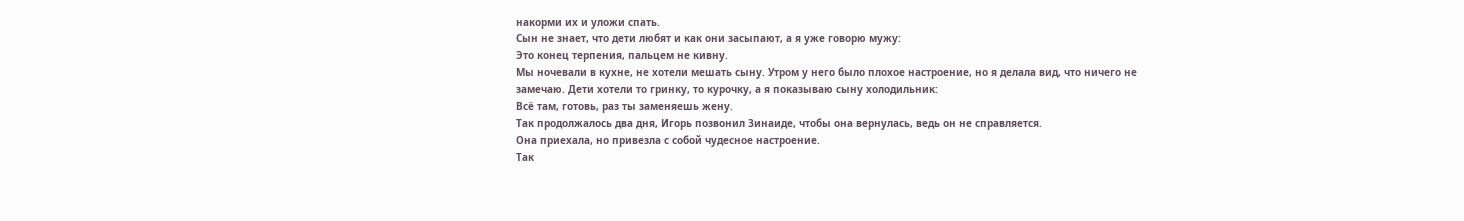накорми их и уложи спать.
Сын не знает, что дети любят и как они засыпают, а я уже говорю мужу:
Это конец терпения, пальцем не кивну.
Мы ночевали в кухне, не хотели мешать сыну. Утром у него было плохое настроение, но я делала вид, что ничего не замечаю. Дети хотели то гринку, то курочку, а я показываю сыну холодильник:
Всё там, готовь, раз ты заменяешь жену.
Так продолжалось два дня, Игорь позвонил Зинаиде, чтобы она вернулась, ведь он не справляется.
Она приехала, но привезла с собой чудесное настроение.
Так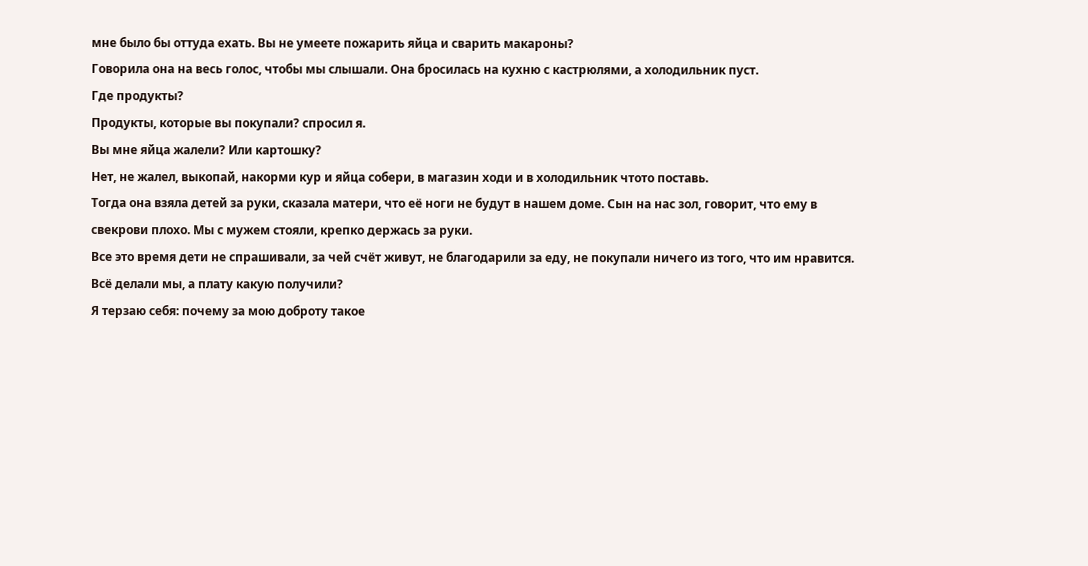мне было бы оттуда ехать. Вы не умеете пожарить яйца и сварить макароны?
Говорила она на весь голос, чтобы мы слышали. Она бросилась на кухню с кастрюлями, а холодильник пуст.
Где продукты?
Продукты, которые вы покупали? спросил я.
Вы мне яйца жалели? Или картошку?
Нет, не жалел, выкопай, накорми кур и яйца собери, в магазин ходи и в холодильник чтото поставь.
Тогда она взяла детей за руки, сказала матери, что её ноги не будут в нашем доме. Сын на нас зол, говорит, что ему в свекрови плохо. Мы с мужем стояли, крепко держась за руки.
Все это время дети не спрашивали, за чей счёт живут, не благодарили за еду, не покупали ничего из того, что им нравится. Всё делали мы, а плату какую получили?
Я терзаю себя: почему за мою доброту такое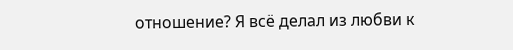отношение? Я всё делал из любви к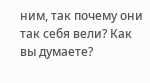ним, так почему они так себя вели? Как вы думаете?